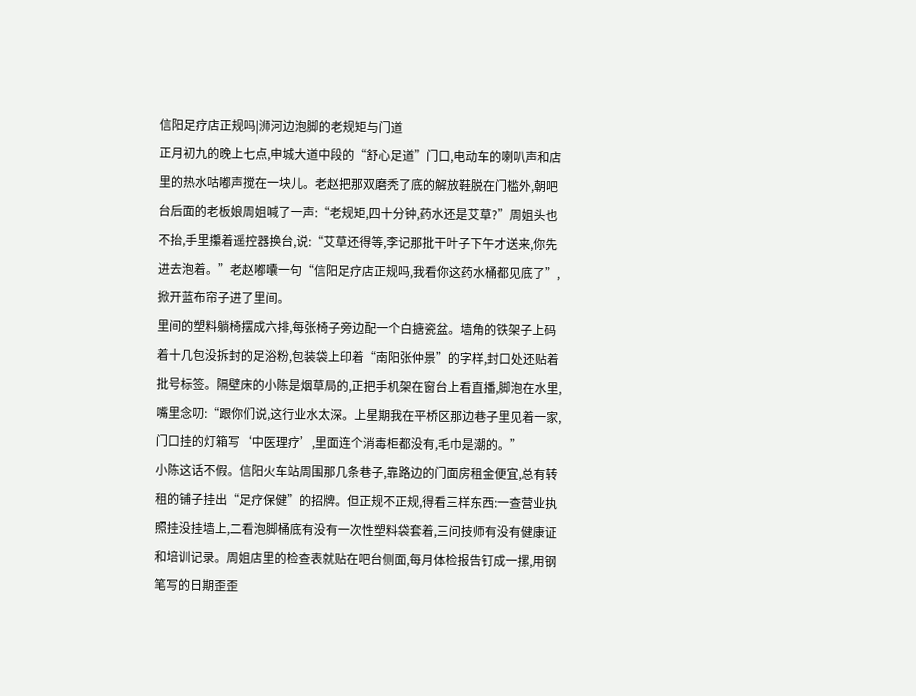信阳足疗店正规吗|浉河边泡脚的老规矩与门道
正月初九的晚上七点,申城大道中段的“舒心足道”门口,电动车的喇叭声和店里的热水咕嘟声搅在一块儿。老赵把那双磨秃了底的解放鞋脱在门槛外,朝吧台后面的老板娘周姐喊了一声:“老规矩,四十分钟,药水还是艾草?”周姐头也不抬,手里攥着遥控器换台,说:“艾草还得等,李记那批干叶子下午才送来,你先进去泡着。”老赵嘟囔一句“信阳足疗店正规吗,我看你这药水桶都见底了”,掀开蓝布帘子进了里间。
里间的塑料躺椅摆成六排,每张椅子旁边配一个白搪瓷盆。墙角的铁架子上码着十几包没拆封的足浴粉,包装袋上印着“南阳张仲景”的字样,封口处还贴着批号标签。隔壁床的小陈是烟草局的,正把手机架在窗台上看直播,脚泡在水里,嘴里念叨:“跟你们说,这行业水太深。上星期我在平桥区那边巷子里见着一家,门口挂的灯箱写‘中医理疗’,里面连个消毒柜都没有,毛巾是潮的。”
小陈这话不假。信阳火车站周围那几条巷子,靠路边的门面房租金便宜,总有转租的铺子挂出“足疗保健”的招牌。但正规不正规,得看三样东西:一查营业执照挂没挂墙上,二看泡脚桶底有没有一次性塑料袋套着,三问技师有没有健康证和培训记录。周姐店里的检查表就贴在吧台侧面,每月体检报告钉成一摞,用钢笔写的日期歪歪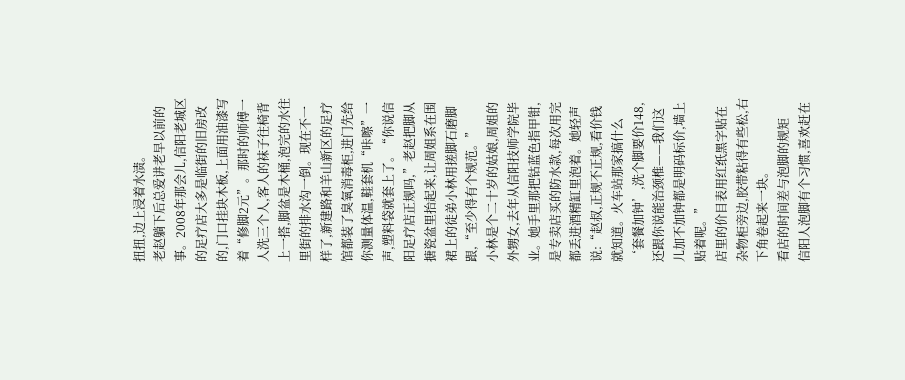扭扭,边上浸着水渍。
老赵躺下后总爱讲老早以前的事。2008年那会儿,信阳老城区的足疗店大多是临街的旧房改的,门口挂块木板,上面用油漆写着“修脚2元”。那时的师傅一人洗三个人,客人的袜子往椅背上一搭,脚盆是木桶,泡完的水往里街的排水沟一倒。现在不一样了,新建路和羊山新区的足疗馆都装了臭氧消毒柜,进门先给你测量体温,鞋套机“咔嚓”一声,塑料袋就套上了。“你说信阳足疗店正规吗,”老赵把脚从搪瓷盆里抬起来,让周姐系在围裙上的徒弟小林用搓脚石磨脚跟,“至少得有个规范。”
小林是个二十岁的姑娘,周姐的外甥女,去年从信阳技师学院毕业。她手里那把钴蓝色指甲钳,是专卖店买的防水款,每次用完都丢进酒精缸里泡着。她轻声说:“赵叔,正规不正规,看价钱就知道。火车站那家搞什么‘套餐加钟’,洗个脚要价148,还跟你说能治颈椎——我们这儿加不加钟都是明码标价,墙上贴着呢。”
店里的价目表用红纸黑字贴在杂物柜旁边,胶带粘得有些松,右下角卷起来一块。
看店的时间差与泡脚的规矩
信阳人泡脚有个习惯,喜欢赶在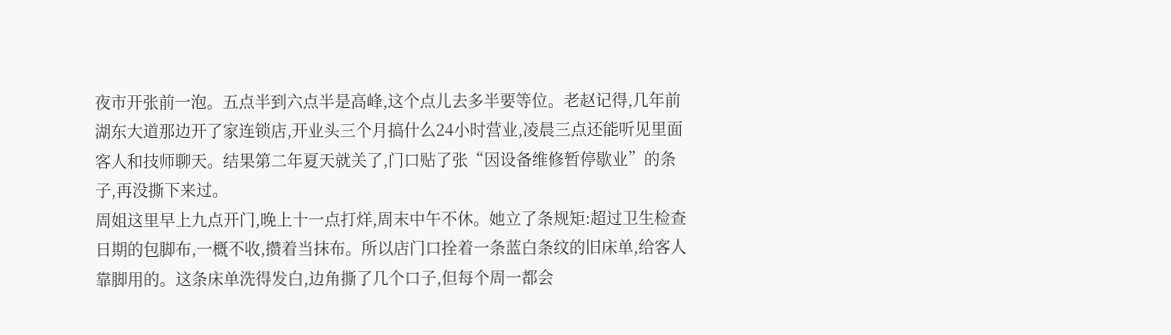夜市开张前一泡。五点半到六点半是高峰,这个点儿去多半要等位。老赵记得,几年前湖东大道那边开了家连锁店,开业头三个月搞什么24小时营业,凌晨三点还能听见里面客人和技师聊天。结果第二年夏天就关了,门口贴了张“因设备维修暂停歇业”的条子,再没撕下来过。
周姐这里早上九点开门,晚上十一点打烊,周末中午不休。她立了条规矩:超过卫生检查日期的包脚布,一概不收,攒着当抹布。所以店门口拴着一条蓝白条纹的旧床单,给客人靠脚用的。这条床单洗得发白,边角撕了几个口子,但每个周一都会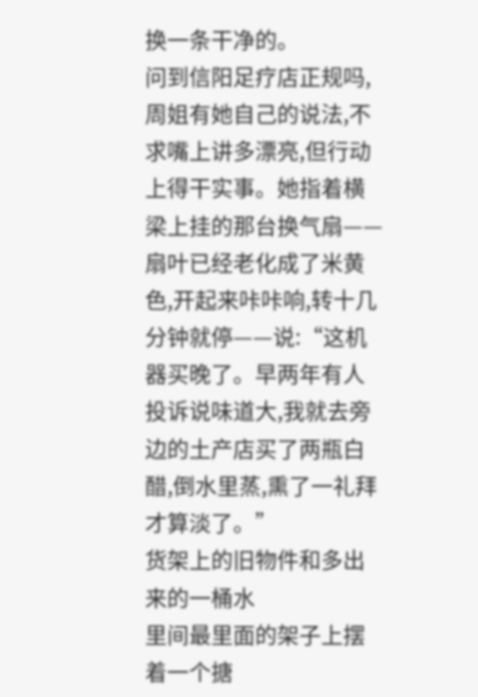换一条干净的。
问到信阳足疗店正规吗,周姐有她自己的说法,不求嘴上讲多漂亮,但行动上得干实事。她指着横梁上挂的那台换气扇——扇叶已经老化成了米黄色,开起来咔咔响,转十几分钟就停——说:“这机器买晚了。早两年有人投诉说味道大,我就去旁边的土产店买了两瓶白醋,倒水里蒸,熏了一礼拜才算淡了。”
货架上的旧物件和多出来的一桶水
里间最里面的架子上摆着一个搪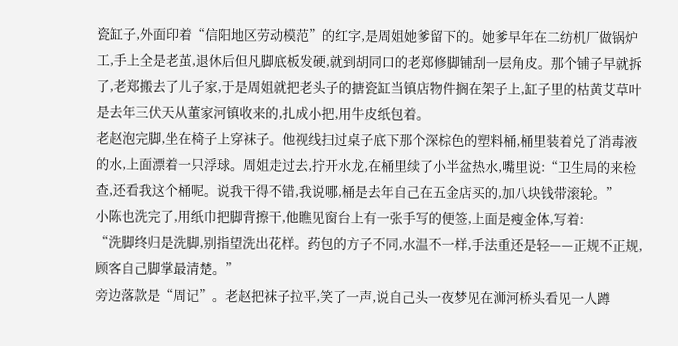瓷缸子,外面印着“信阳地区劳动模范”的红字,是周姐她爹留下的。她爹早年在二纺机厂做锅炉工,手上全是老茧,退休后但凡脚底板发硬,就到胡同口的老郑修脚铺刮一层角皮。那个铺子早就拆了,老郑搬去了儿子家,于是周姐就把老头子的搪瓷缸当镇店物件搁在架子上,缸子里的枯黄艾草叶是去年三伏天从董家河镇收来的,扎成小把,用牛皮纸包着。
老赵泡完脚,坐在椅子上穿袜子。他视线扫过桌子底下那个深棕色的塑料桶,桶里装着兑了消毒液的水,上面漂着一只浮球。周姐走过去,拧开水龙,在桶里续了小半盆热水,嘴里说:“卫生局的来检查,还看我这个桶呢。说我干得不错,我说哪,桶是去年自己在五金店买的,加八块钱带滚轮。”
小陈也洗完了,用纸巾把脚背擦干,他瞧见窗台上有一张手写的便签,上面是瘦金体,写着:
“洗脚终归是洗脚,别指望洗出花样。药包的方子不同,水温不一样,手法重还是轻——正规不正规,顾客自己脚掌最清楚。”
旁边落款是“周记”。老赵把袜子拉平,笑了一声,说自己头一夜梦见在浉河桥头看见一人蹲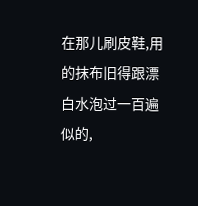在那儿刷皮鞋,用的抹布旧得跟漂白水泡过一百遍似的,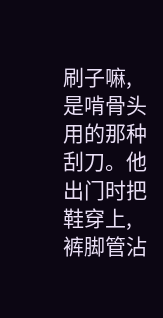刷子嘛,是啃骨头用的那种刮刀。他出门时把鞋穿上,裤脚管沾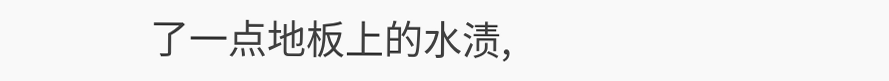了一点地板上的水渍,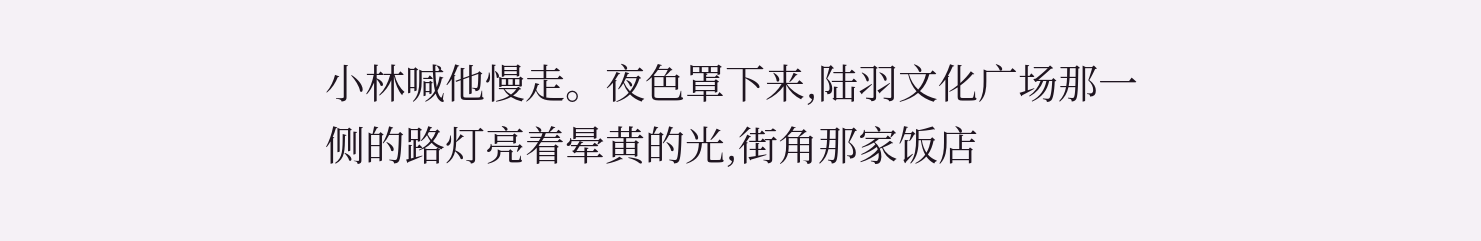小林喊他慢走。夜色罩下来,陆羽文化广场那一侧的路灯亮着晕黄的光,街角那家饭店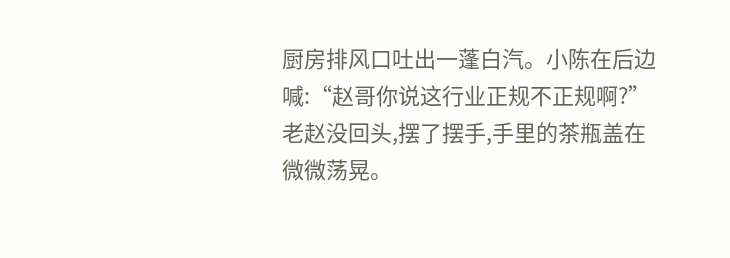厨房排风口吐出一蓬白汽。小陈在后边喊:“赵哥你说这行业正规不正规啊?”老赵没回头,摆了摆手,手里的茶瓶盖在微微荡晃。